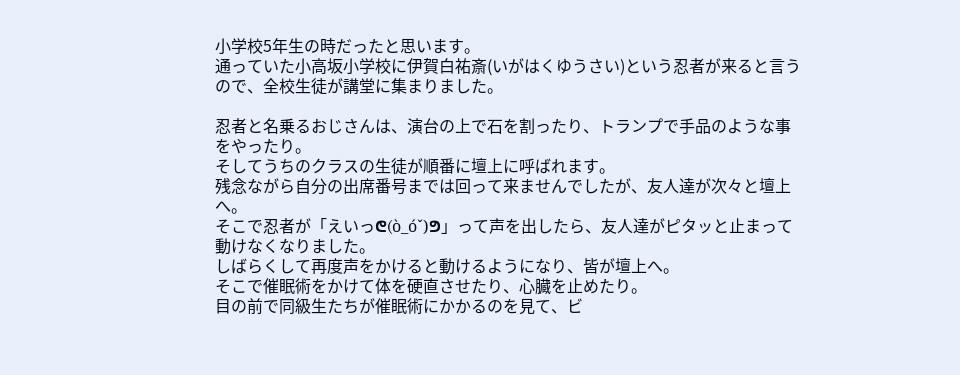小学校5年生の時だったと思います。
通っていた小高坂小学校に伊賀白祐斎(いがはくゆうさい)という忍者が来ると言うので、全校生徒が講堂に集まりました。

忍者と名乗るおじさんは、演台の上で石を割ったり、トランプで手品のような事をやったり。
そしてうちのクラスの生徒が順番に壇上に呼ばれます。
残念ながら自分の出席番号までは回って来ませんでしたが、友人達が次々と壇上へ。
そこで忍者が「えいっᕦ(ò_óˇ)ᕤ」って声を出したら、友人達がピタッと止まって動けなくなりました。
しばらくして再度声をかけると動けるようになり、皆が壇上へ。
そこで催眠術をかけて体を硬直させたり、心臓を止めたり。
目の前で同級生たちが催眠術にかかるのを見て、ビ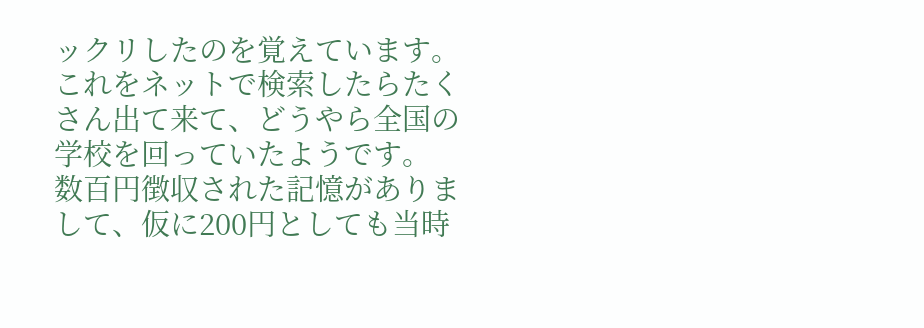ックリしたのを覚えています。
これをネットで検索したらたくさん出て来て、どうやら全国の学校を回っていたようです。
数百円徴収された記憶がありまして、仮に200円としても当時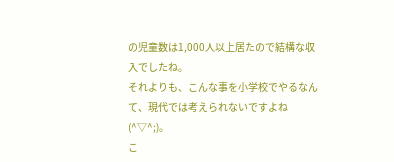の児童数は1,000人以上居たので結構な収入でしたね。
それよりも、こんな事を小学校でやるなんて、現代では考えられないですよね(^▽^;)。
こ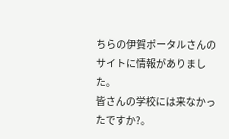ちらの伊賀ポータルさんのサイトに情報がありました。
皆さんの学校には来なかったですか?。